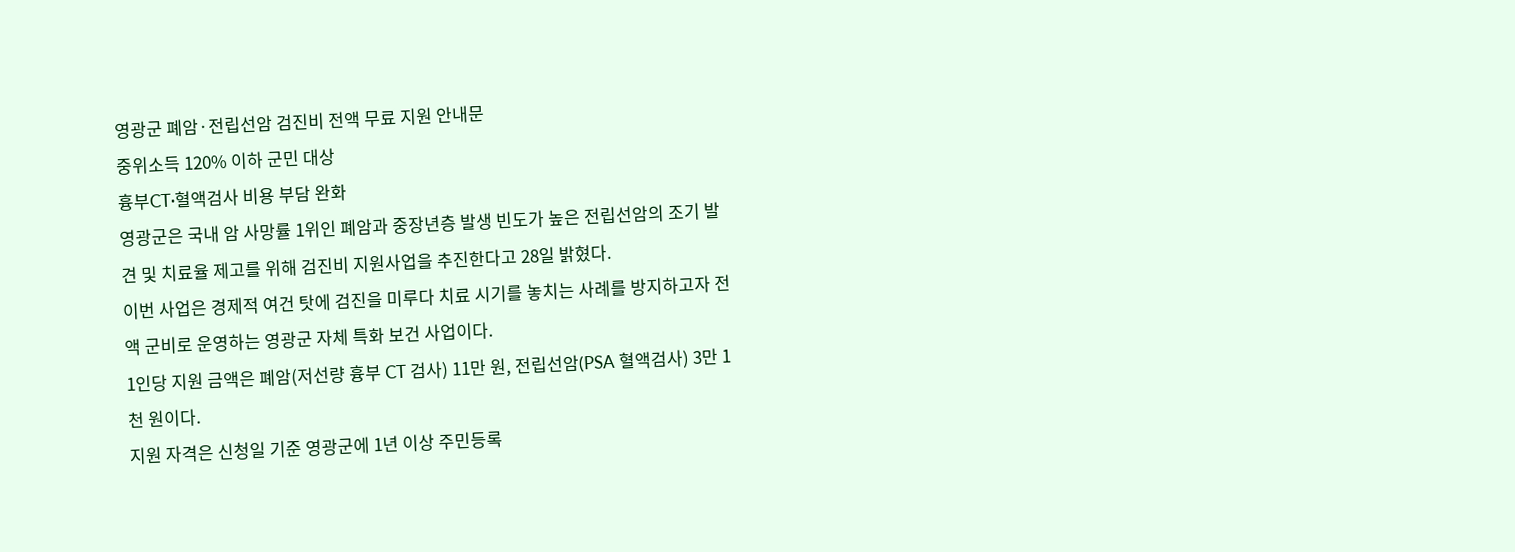영광군 폐암·전립선암 검진비 전액 무료 지원 안내문
중위소득 120% 이하 군민 대상
흉부CT·혈액검사 비용 부담 완화
영광군은 국내 암 사망률 1위인 폐암과 중장년층 발생 빈도가 높은 전립선암의 조기 발견 및 치료율 제고를 위해 검진비 지원사업을 추진한다고 28일 밝혔다.
이번 사업은 경제적 여건 탓에 검진을 미루다 치료 시기를 놓치는 사례를 방지하고자 전액 군비로 운영하는 영광군 자체 특화 보건 사업이다.
1인당 지원 금액은 폐암(저선량 흉부 CT 검사) 11만 원, 전립선암(PSA 혈액검사) 3만 1천 원이다.
지원 자격은 신청일 기준 영광군에 1년 이상 주민등록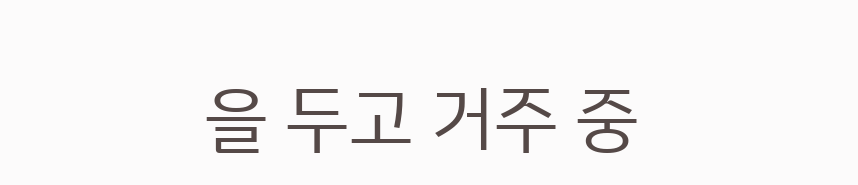을 두고 거주 중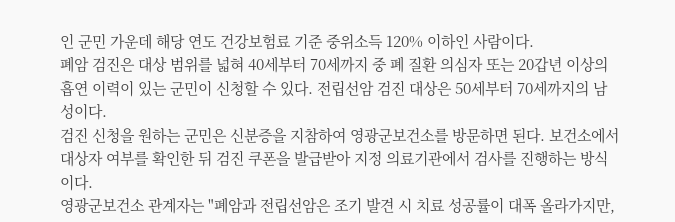인 군민 가운데 해당 연도 건강보험료 기준 중위소득 120% 이하인 사람이다.
폐암 검진은 대상 범위를 넓혀 40세부터 70세까지 중 폐 질환 의심자 또는 20갑년 이상의 흡연 이력이 있는 군민이 신청할 수 있다. 전립선암 검진 대상은 50세부터 70세까지의 남성이다.
검진 신청을 원하는 군민은 신분증을 지참하여 영광군보건소를 방문하면 된다. 보건소에서 대상자 여부를 확인한 뒤 검진 쿠폰을 발급받아 지정 의료기관에서 검사를 진행하는 방식이다.
영광군보건소 관계자는 "폐암과 전립선암은 조기 발견 시 치료 성공률이 대폭 올라가지만,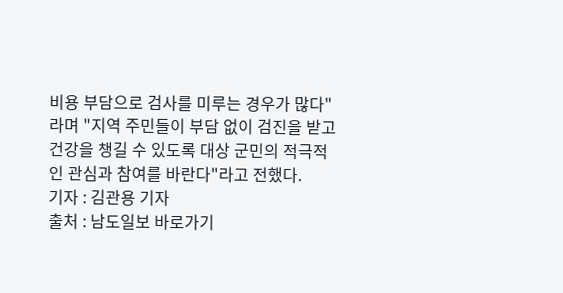비용 부담으로 검사를 미루는 경우가 많다"라며 "지역 주민들이 부담 없이 검진을 받고 건강을 챙길 수 있도록 대상 군민의 적극적인 관심과 참여를 바란다"라고 전했다.
기자 : 김관용 기자
출처 : 남도일보 바로가기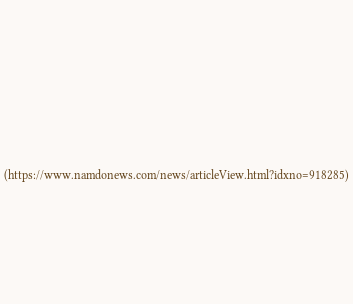(https://www.namdonews.com/news/articleView.html?idxno=918285)